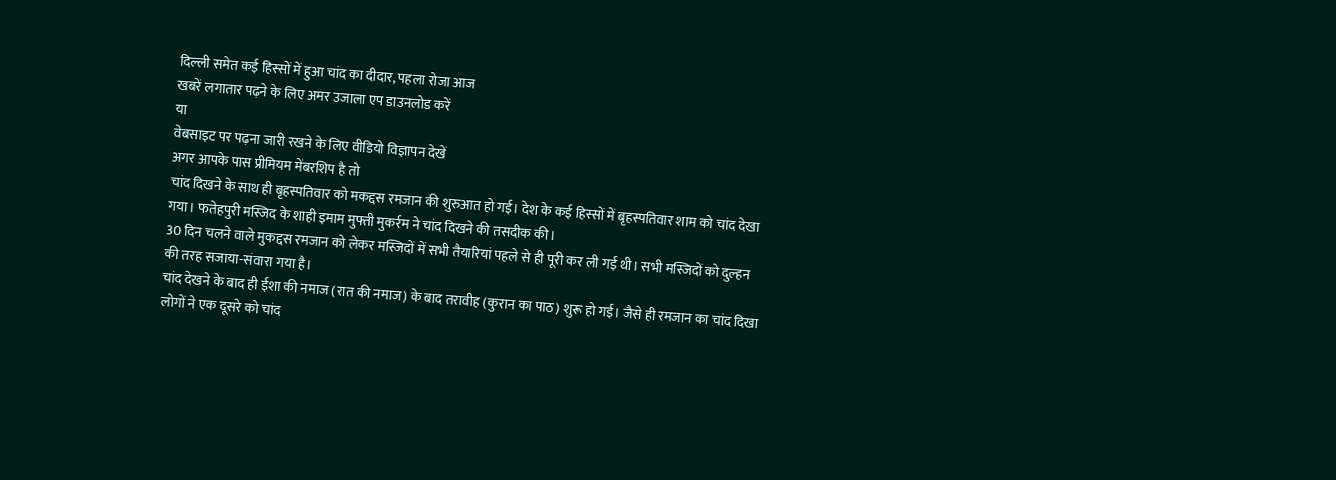दिल्ली समेत कई हिस्सों में हुआ चांद का दीदार, पहला रोजा आज
खबरें लगातार पढ़ने के लिए अमर उजाला एप डाउनलोड करें
या
वेबसाइट पर पढ़ना जारी रखने के लिए वीडियो विज्ञापन देखें
अगर आपके पास प्रीमियम मेंबरशिप है तो
चांद दिखने के साथ ही बृहस्पतिवार को मकद्दस रमजान की शुरुआत हो गई। देश के कई हिस्सों में बृहस्पतिवार शाम को चांद देखा गया। फतेहपुरी मस्जिद के शाही इमाम मुफ्ती मुकर्रम ने चांद दिखने की तसदीक की।
30 दिन चलने वाले मुकद्दस रमजान को लेकर मस्जिदों में सभी तैयारियां पहले से ही पूरी कर ली गई थी। सभी मस्जिदों को दुल्हन की तरह सजाया-संवारा गया है।
चांद देखने के बाद ही ईशा की नमाज (रात की नमाज) के बाद तरावीह (कुरान का पाठ) शुरू हो गई। जैसे ही रमजान का चांद दिखा लोगों ने एक दूसरे को चांद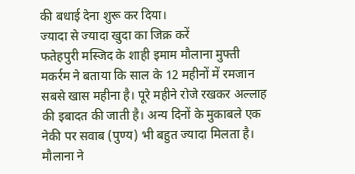की बधाई देना शुरू कर दिया।
ज्यादा से ज्यादा खुदा का जिक्र करें
फतेहपुरी मस्जिद के शाही इमाम मौलाना मुफ्ती मकर्रम ने बताया कि साल के 12 महीनों में रमजान सबसे खास महीना है। पूरे महीने रोजे रखकर अल्लाह की इबादत की जाती है। अन्य दिनों के मुकाबले एक नेकी पर सवाब (पुण्य) भी बहुत ज्यादा मिलता है।
मौलाना ने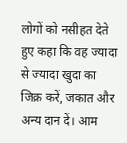लोगों को नसीहत देते हुए कहा कि वह ज्यादा से ज्यादा खुदा का जिक्र करें, जकात और अन्य दान दें। आम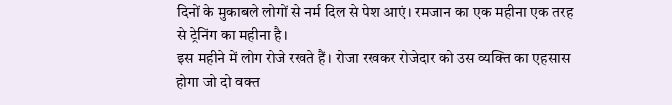दिनों के मुकाबले लोगों से नर्म दिल से पेश आएं। रमजान का एक महीना एक तरह से ट्रेनिंग का महीना है।
इस महीने में लोग रोजे रखते हैं। रोजा रखकर रोजेदार को उस व्यक्ति का एहसास होगा जो दो वक्त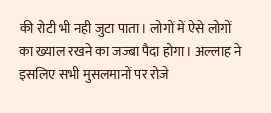की रोटी भी नही जुटा पाता। लोगों में ऐसे लोगों का ख्याल रखने का जज्बा पैदा होगा। अल्लाह ने इसलिए सभी मुसलमानों पर रोजे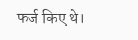फर्ज किए थे।